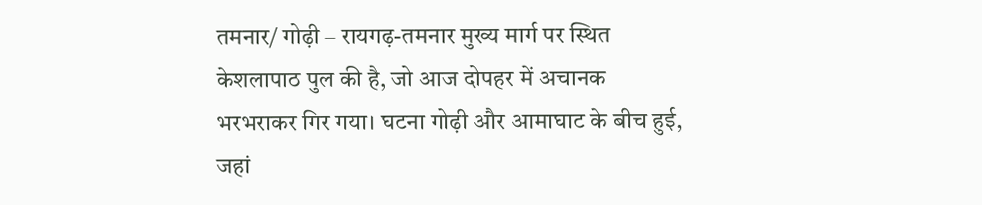तमनार/ गोढ़ी – रायगढ़-तमनार मुख्य मार्ग पर स्थित केशलापाठ पुल की है, जो आज दोपहर में अचानक भरभराकर गिर गया। घटना गोढ़ी और आमाघाट के बीच हुई, जहां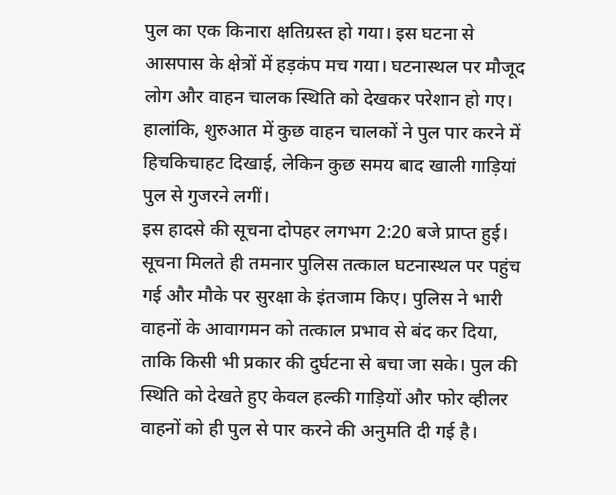पुल का एक किनारा क्षतिग्रस्त हो गया। इस घटना से आसपास के क्षेत्रों में हड़कंप मच गया। घटनास्थल पर मौजूद लोग और वाहन चालक स्थिति को देखकर परेशान हो गए। हालांकि, शुरुआत में कुछ वाहन चालकों ने पुल पार करने में हिचकिचाहट दिखाई, लेकिन कुछ समय बाद खाली गाड़ियां पुल से गुजरने लगीं।
इस हादसे की सूचना दोपहर लगभग 2:20 बजे प्राप्त हुई। सूचना मिलते ही तमनार पुलिस तत्काल घटनास्थल पर पहुंच गई और मौके पर सुरक्षा के इंतजाम किए। पुलिस ने भारी वाहनों के आवागमन को तत्काल प्रभाव से बंद कर दिया, ताकि किसी भी प्रकार की दुर्घटना से बचा जा सके। पुल की स्थिति को देखते हुए केवल हल्की गाड़ियों और फोर व्हीलर वाहनों को ही पुल से पार करने की अनुमति दी गई है।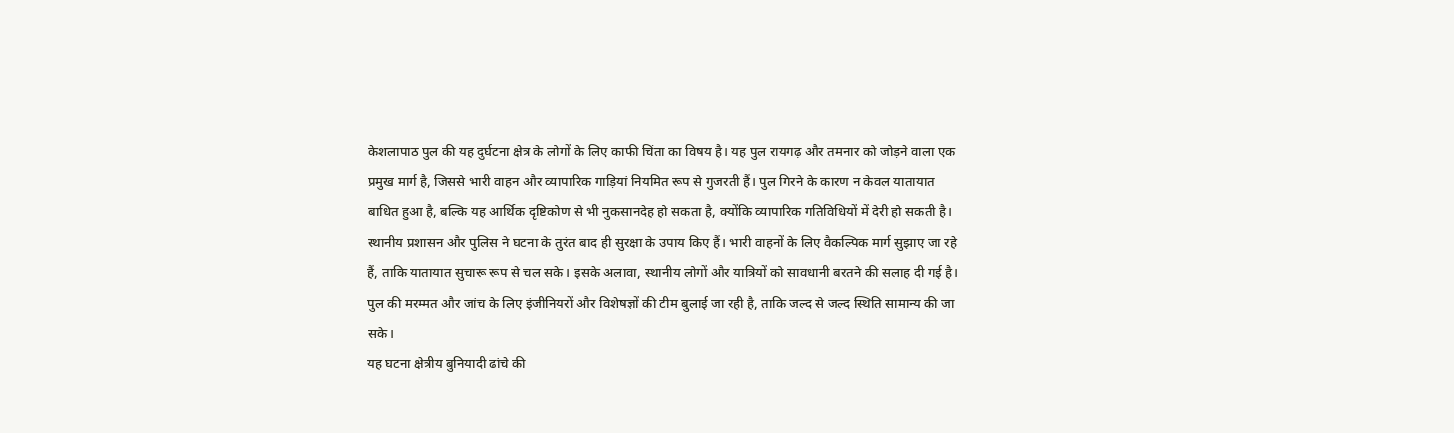केशलापाठ पुल की यह दुर्घटना क्षेत्र के लोगों के लिए काफी चिंता का विषय है। यह पुल रायगढ़ और तमनार को जोड़ने वाला एक प्रमुख मार्ग है, जिससे भारी वाहन और व्यापारिक गाड़ियां नियमित रूप से गुजरती हैं। पुल गिरने के कारण न केवल यातायात बाधित हुआ है, बल्कि यह आर्थिक दृष्टिकोण से भी नुकसानदेह हो सकता है, क्योंकि व्यापारिक गतिविधियों में देरी हो सकती है।
स्थानीय प्रशासन और पुलिस ने घटना के तुरंत बाद ही सुरक्षा के उपाय किए हैं। भारी वाहनों के लिए वैकल्पिक मार्ग सुझाए जा रहे हैं, ताकि यातायात सुचारू रूप से चल सके। इसके अलावा, स्थानीय लोगों और यात्रियों को सावधानी बरतने की सलाह दी गई है। पुल की मरम्मत और जांच के लिए इंजीनियरों और विशेषज्ञों की टीम बुलाई जा रही है, ताकि जल्द से जल्द स्थिति सामान्य की जा सके।
यह घटना क्षेत्रीय बुनियादी ढांचे की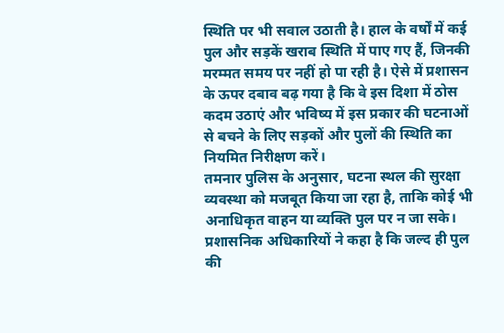स्थिति पर भी सवाल उठाती है। हाल के वर्षों में कई पुल और सड़कें खराब स्थिति में पाए गए हैं, जिनकी मरम्मत समय पर नहीं हो पा रही है। ऐसे में प्रशासन के ऊपर दबाव बढ़ गया है कि वे इस दिशा में ठोस कदम उठाएं और भविष्य में इस प्रकार की घटनाओं से बचने के लिए सड़कों और पुलों की स्थिति का नियमित निरीक्षण करें।
तमनार पुलिस के अनुसार, घटना स्थल की सुरक्षा व्यवस्था को मजबूत किया जा रहा है, ताकि कोई भी अनाधिकृत वाहन या व्यक्ति पुल पर न जा सके। प्रशासनिक अधिकारियों ने कहा है कि जल्द ही पुल की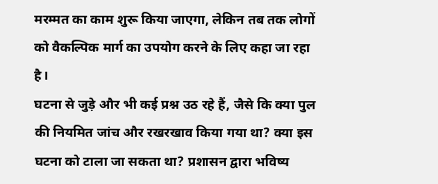मरम्मत का काम शुरू किया जाएगा, लेकिन तब तक लोगों को वैकल्पिक मार्ग का उपयोग करने के लिए कहा जा रहा है।
घटना से जुड़े और भी कई प्रश्न उठ रहे हैं, जैसे कि क्या पुल की नियमित जांच और रखरखाव किया गया था? क्या इस घटना को टाला जा सकता था? प्रशासन द्वारा भविष्य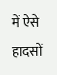में ऐसे हादसों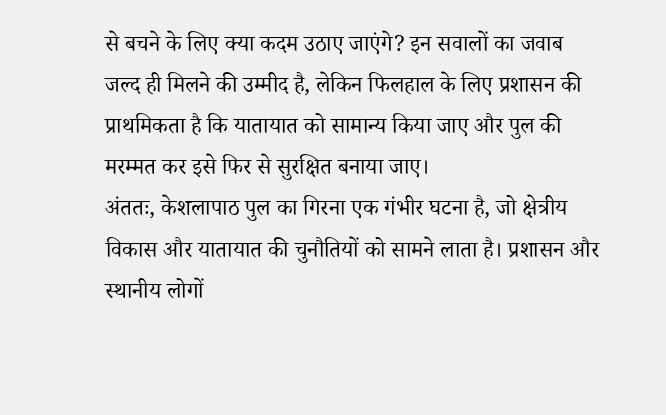से बचने के लिए क्या कदम उठाए जाएंगे? इन सवालों का जवाब जल्द ही मिलने की उम्मीद है, लेकिन फिलहाल के लिए प्रशासन की प्राथमिकता है कि यातायात को सामान्य किया जाए और पुल की मरम्मत कर इसे फिर से सुरक्षित बनाया जाए।
अंततः, केशलापाठ पुल का गिरना एक गंभीर घटना है, जो क्षेत्रीय विकास और यातायात की चुनौतियों को सामने लाता है। प्रशासन और स्थानीय लोगों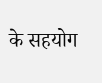के सहयोग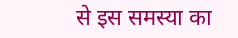से इस समस्या का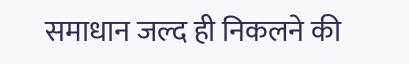समाधान जल्द ही निकलने की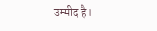उम्मीद है।